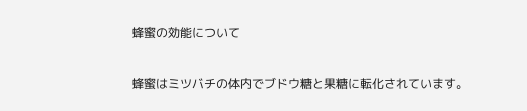蜂蜜の効能について

蜂蜜はミツバチの体内でブドウ糖と果糖に転化されています。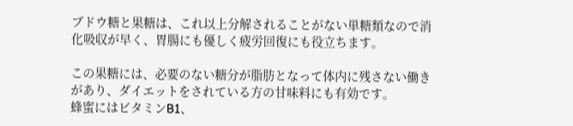ブドウ糖と果糖は、これ以上分解されることがない単糖類なので消化吸収が早く、胃腸にも優しく疲労回復にも役立ちます。

この果糖には、必要のない糖分が脂肪となって体内に残さない働きがあり、ダイエットをされている方の甘味料にも有効です。
蜂蜜にはビタミンB1、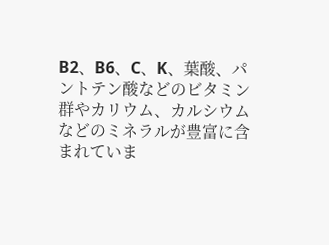B2、B6、C、K、葉酸、パントテン酸などのビタミン群やカリウム、カルシウムなどのミネラルが豊富に含まれていま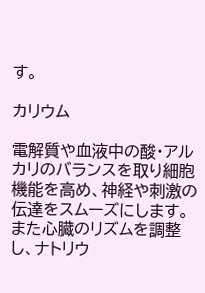す。

カリウム

電解質や血液中の酸・アルカリのバランスを取り細胞機能を高め、神経や刺激の伝達をスムーズにします。
また心臓のリズムを調整し、ナトリウ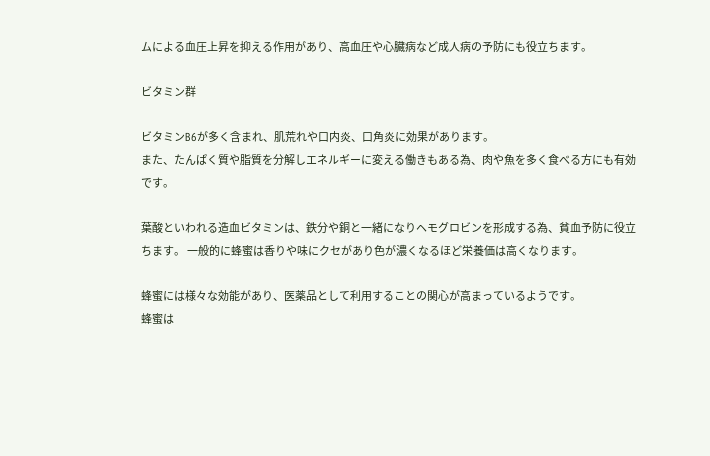ムによる血圧上昇を抑える作用があり、高血圧や心臓病など成人病の予防にも役立ちます。

ビタミン群

ビタミンB6が多く含まれ、肌荒れや口内炎、口角炎に効果があります。
また、たんぱく質や脂質を分解しエネルギーに変える働きもある為、肉や魚を多く食べる方にも有効です。

葉酸といわれる造血ビタミンは、鉄分や銅と一緒になりヘモグロビンを形成する為、貧血予防に役立ちます。 一般的に蜂蜜は香りや味にクセがあり色が濃くなるほど栄養価は高くなります。

蜂蜜には様々な効能があり、医薬品として利用することの関心が高まっているようです。
蜂蜜は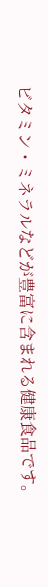ビタミン・ミネラルなどが豊富に含まれる健康食品です。